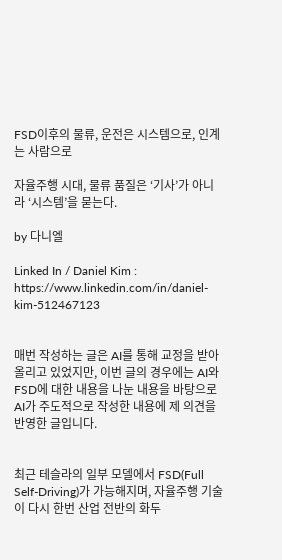FSD이후의 물류, 운전은 시스템으로, 인계는 사람으로

자율주행 시대, 물류 품질은 ‘기사’가 아니라 ‘시스템’을 묻는다.

by 다니엘

Linked In / Daniel Kim : https://www.linkedin.com/in/daniel-kim-512467123


매번 작성하는 글은 AI를 통해 교정을 받아 올리고 있었지만, 이번 글의 경우에는 AI와 FSD에 대한 내용을 나눈 내용을 바탕으로 AI가 주도적으로 작성한 내용에 제 의견을 반영한 글입니다.


최근 테슬라의 일부 모델에서 FSD(Full Self-Driving)가 가능해지며, 자율주행 기술이 다시 한번 산업 전반의 화두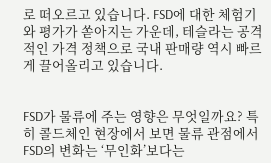로 떠오르고 있습니다. FSD에 대한 체험기와 평가가 쏟아지는 가운데, 테슬라는 공격적인 가격 정책으로 국내 판매량 역시 빠르게 끌어올리고 있습니다.


FSD가 물류에 주는 영향은 무엇일까요? 특히 콜드체인 현장에서 보면 물류 관점에서 FSD의 변화는 ‘무인화’보다는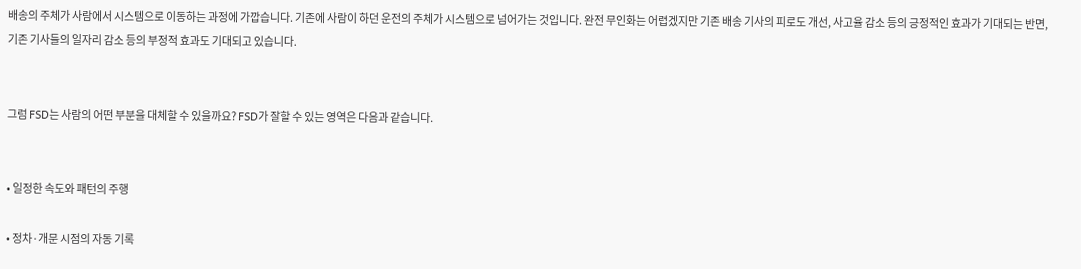배송의 주체가 사람에서 시스템으로 이동하는 과정에 가깝습니다. 기존에 사람이 하던 운전의 주체가 시스템으로 넘어가는 것입니다. 완전 무인화는 어렵겠지만 기존 배송 기사의 피로도 개선, 사고율 감소 등의 긍정적인 효과가 기대되는 반면, 기존 기사들의 일자리 감소 등의 부정적 효과도 기대되고 있습니다.


그럼 FSD는 사람의 어떤 부분을 대체할 수 있을까요? FSD가 잘할 수 있는 영역은 다음과 같습니다.


• 일정한 속도와 패턴의 주행

• 정차·개문 시점의 자동 기록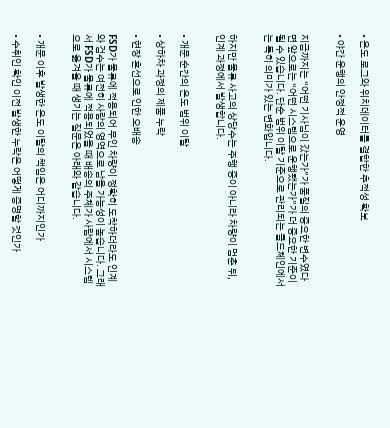• 온도 로그와 위치데이터를 결합한 추적성 확보

• 야간 운행의 안정적 운영


지금까지는 “어떤 기사님이 갔는가”가 품질의 중요한 변수였다면 앞으로는 “어떤 시스템으로 운행됐는가”가 더 중요한 기준이 될 수 있습니다. 단순 범위 이탈 기준으로 관리되는 콜드체인에서는 특히 의미가 있는 변화입니다.


하지만 물류 사고의 상당수는 주행 중이 아니라 차량이 멈춘 뒤, 인계 과정에서 발생합니다.


• 개문 순간의 온도 범위 이탈

• 상하차 과정의 제품 누락

• 현장 혼선으로 인한 오배송

FSD가 물류에 적용되어 무인 차량이 정확히 도착하더라도 인계와 검수는 여전히 사람의 영역으로 남을 가능성이 높습니다. 그래서 FSD가 물류에 적용되었을 때 배송의 주체가 사람에서 시스템으로 옮겨올 때 생기는 질문은 아래와 같습니다.


• 개문 이후 발생한 온도 이탈의 책임은 어디까지인가

• 수취인 확인 이전 발생한 누락은 어떻게 증명할 것인가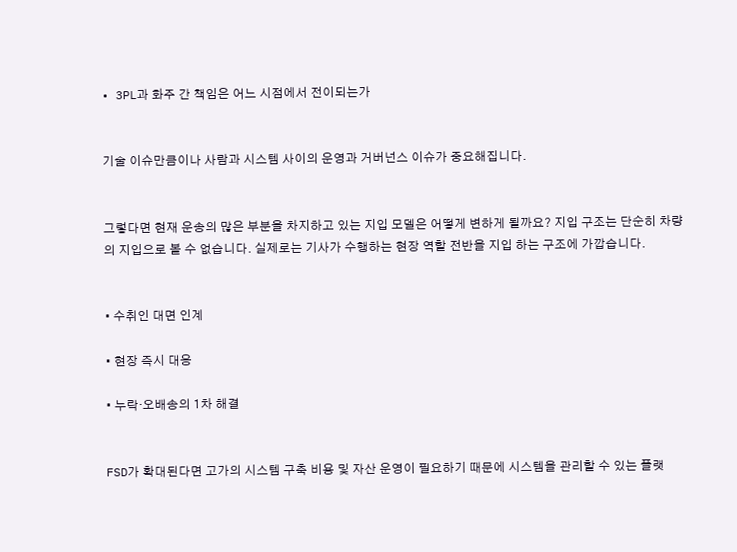• 3PL과 화주 간 책임은 어느 시점에서 전이되는가


기술 이슈만큼이나 사람과 시스템 사이의 운영과 거버넌스 이슈가 중요해집니다.


그렇다면 현재 운송의 많은 부분을 차지하고 있는 지입 모델은 어떻게 변하게 될까요? 지입 구조는 단순히 차량의 지입으로 볼 수 없습니다. 실제로는 기사가 수행하는 현장 역할 전반을 지입 하는 구조에 가깝습니다.


• 수취인 대면 인계

• 현장 즉시 대응

• 누락·오배송의 1차 해결


FSD가 확대된다면 고가의 시스템 구축 비용 및 자산 운영이 필요하기 때문에 시스템을 관리할 수 있는 플랫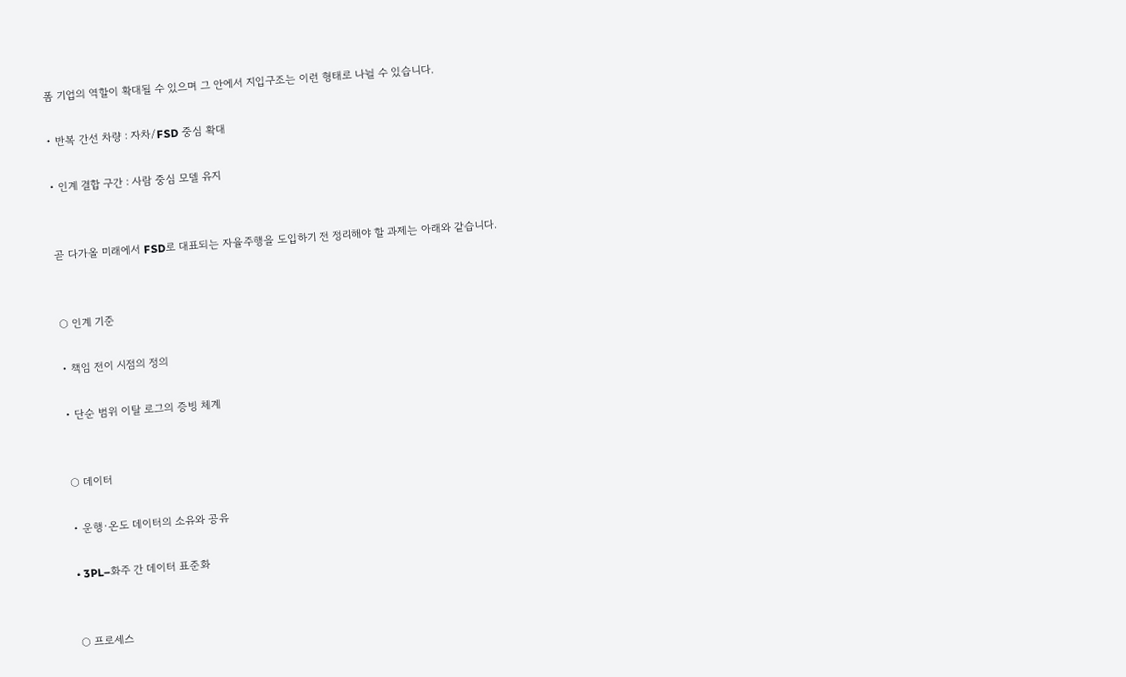폼 기업의 역할이 확대될 수 있으며 그 안에서 지입구조는 이런 형태로 나뉠 수 있습니다.

• 반복 간선 차량 : 자차/FSD 중심 확대

• 인계 결합 구간 : 사람 중심 모델 유지


곧 다가올 미래에서 FSD로 대표되는 자율주행을 도입하기 전 정리해야 할 과제는 아래와 같습니다.


○ 인계 기준

• 책임 전이 시점의 정의

• 단순 범위 이탈 로그의 증빙 체계


○ 데이터

• 운행·온도 데이터의 소유와 공유

• 3PL–화주 간 데이터 표준화


○ 프로세스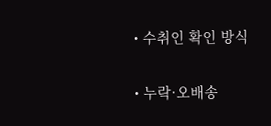• 수취인 확인 방식

• 누락·오배송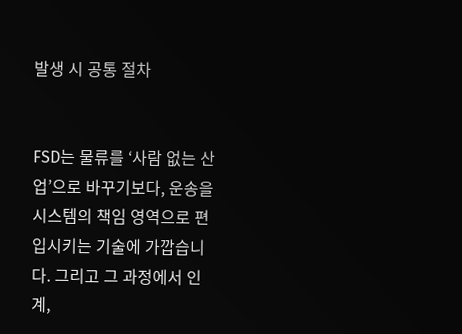발생 시 공통 절차


FSD는 물류를 ‘사람 없는 산업’으로 바꾸기보다, 운송을 시스템의 책임 영역으로 편입시키는 기술에 가깝습니다. 그리고 그 과정에서 인계,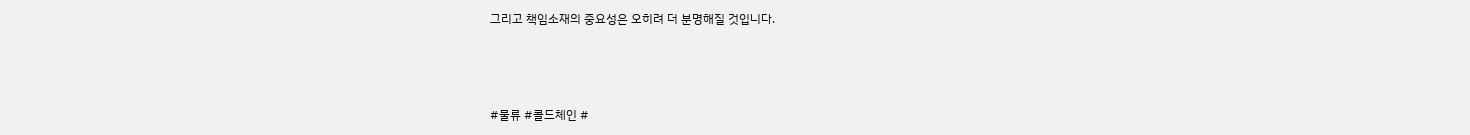그리고 책임소재의 중요성은 오히려 더 분명해질 것입니다.



#물류 #콜드체인 #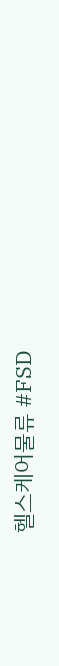헬스케어물류 #FSD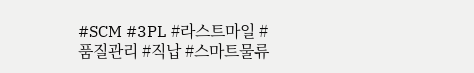#SCM #3PL #라스트마일 #품질관리 #직납 #스마트물류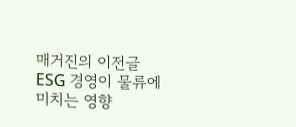매거진의 이전글ESG 경영이 물류에 미치는 영향